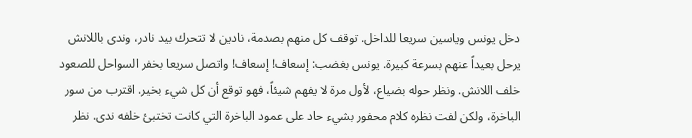دخل يونس وياسين سريعا للداخل. توقف كل منهم بصدمة، نادين لا تتحرك بيد نادر، وندى باللانش يرحل بعيداً عنهم بسرعة كبيرة. يونس بغضب: إسعاف! إسعاف! واتصل سريعا بخفر السواحل للصعود خلف اللانش. ونظر حوله بضياع، لأول مرة لا يفهم شيئاً، فهو توقع أن كل شيء بخير. اقترب من سور الباخرة، ولكن لفت نظره كلام محفور بشيء حاد على عمود الباخرة التي كانت تختبئ خلفه ندى. نظر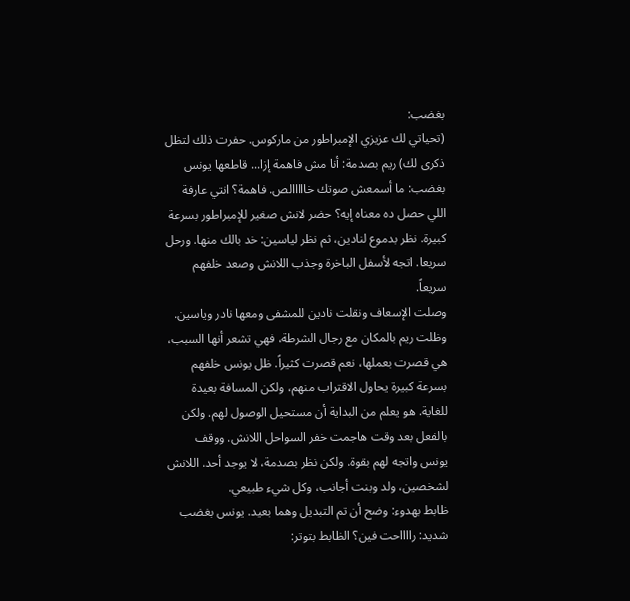بغضب:
(تحياتي لك عزيزي الإمبراطور من ماركوس. حفرت ذلك لتظل ذكرى لك) ريم بصدمة: أنا مش فاهمة إزا... قاطعها يونس بغضب: ما أسمعش صوتك خااااالص. فاهمة؟ انتي عارفة اللي حصل ده معناه إيه؟ حضر لانش صغير للإمبراطور بسرعة كبيرة. نظر بدموع لنادين، ثم نظر لياسين: خد بالك منها. ورحل سريعا. اتجه لأسفل الباخرة وجذب اللانش وصعد خلفهم سريعاً.
وصلت الإسعاف ونقلت نادين للمشفى ومعها نادر وياسين. وظلت ريم بالمكان مع رجال الشرطة، فهي تشعر أنها السبب، هي قصرت بعملها، نعم قصرت كثيراً. ظل يونس خلفهم بسرعة كبيرة يحاول الاقتراب منهم، ولكن المسافة بعيدة للغاية. هو يعلم من البداية أن مستحيل الوصول لهم. ولكن بالفعل بعد وقت هاجمت خفر السواحل اللانش. ووقف يونس واتجه لهم بقوة. ولكن نظر بصدمة، لا يوجد أحد. اللانش لشخصين، ولد وبنت أجانب، وكل شيء طبيعي.
ظابط بهدوء: وضح أن تم التبديل وهما بعيد. يونس بغضب شديد: رااااحت فين؟ الظابط بتوتر: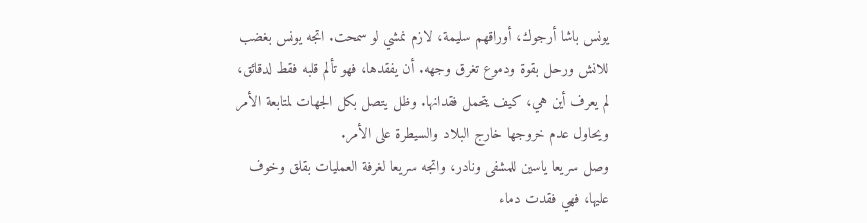يونس باشا أرجوك، أوراقهم سليمة، لازم نمشي لو سمحت. اتجه يونس بغضب للانش ورحل بقوة ودموع تغرق وجهه. أن يفقدها، فهو تألم قلبه فقط لدقائق، لم يعرف أين هي، كيف يتحمل فقدانها. وظل يتصل بكل الجهات لمتابعة الأمر ويحاول عدم خروجها خارج البلاد والسيطرة على الأمر.
وصل سريعا ياسين للمشفى ونادر، واتجه سريعا لغرفة العمليات بقلق وخوف عليها، فهي فقدت دماء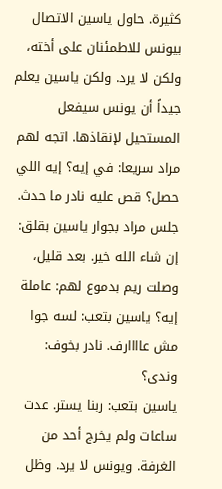كثيرة. حاول ياسين الاتصال بيونس للاطمئنان على أخته، ولكن لا يرد. ولكن ياسين يعلم جيداً أن يونس سيفعل المستحيل لإنقاذها. اتجه لهم مراد سريعا: في إيه؟ إيه اللي حصل؟ قص عليه نادر ما حدث. جلس مراد بجوار ياسين بقلق: إن شاء الله خير. بعد قليل، وصلت ريم بدموع لهم: عاملة إيه؟ ياسين بتعب: لسه جوا مش عاااارف. نادر بخوف: وندى؟
ياسين بتعب: ربنا يستر. عدت ساعات ولم يخرج أحد من الغرفة. ويونس لا يرد. وظل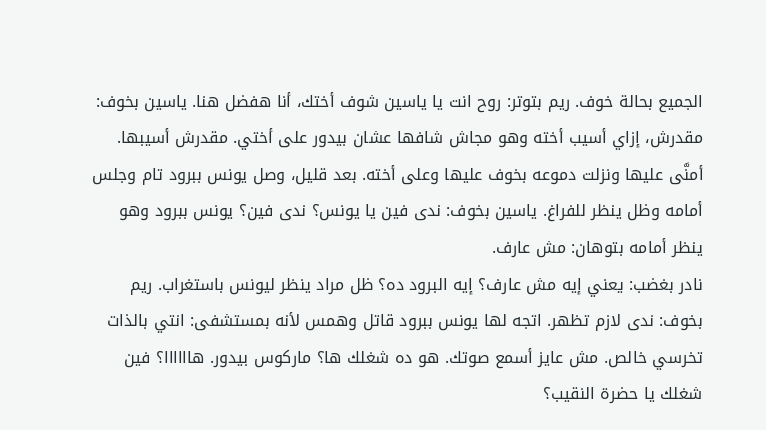الجميع بحالة خوف. ريم بتوتر: روح انت يا ياسين شوف أختك، أنا هفضل هنا. ياسين بخوف: مقدرش، إزاي أسيب أخته وهو مجاش شافها عشان بيدور على أختي. مقدرش أسيبها. أمنَّى عليها ونزلت دموعه بخوف عليها وعلى أخته. بعد قليل، وصل يونس ببرود تام وجلس أمامه وظل ينظر للفراغ. ياسين بخوف: ندى فين يا يونس؟ ندى فين؟ يونس ببرود وهو ينظر أمامه بتوهان: مش عارف.
نادر بغضب: يعني إيه مش عارف؟ إيه البرود ده؟ ظل مراد ينظر ليونس باستغراب. ريم بخوف: ندى لازم تظهر. اتجه لها يونس ببرود قاتل وهمس لأنه بمستشفى: انتي بالذات تخرسي خالص. مش عايز أسمع صوتك. هو ده شغلك ها؟ ماركوس بيدور. هاااااا؟ فين شغلك يا حضرة النقيب؟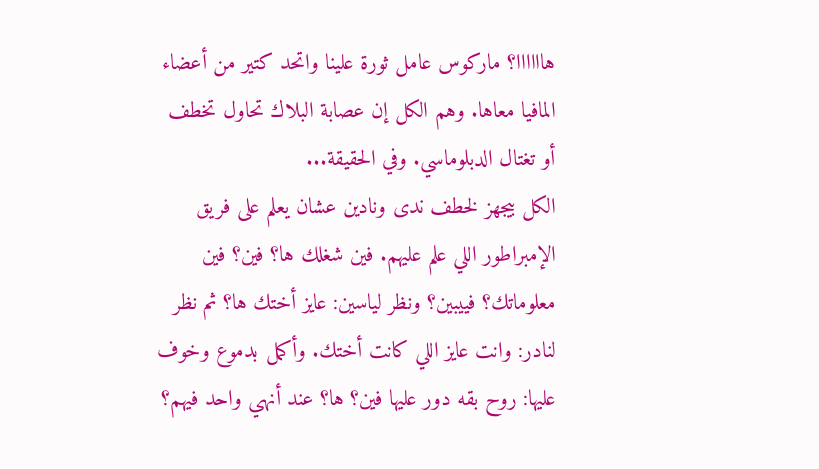هاااااا؟ ماركوس عامل ثورة علينا واتحد كتير من أعضاء المافيا معاها. وهم الكل إن عصابة البلاك تحاول تخطف أو تغتال الدبلوماسي. وفي الحقيقة...
الكل بيجهز لخطف ندى ونادين عشان يعلم على فريق الإمبراطور اللي علم عليهم. فين شغلك ها؟ فين؟ فين معلوماتك؟ فييبين؟ ونظر لياسين: عايز أختك ها؟ ثم نظر لنادر: وانت عايز اللي كانت أختك. وأكمل بدموع وخوف عليها: روح بقه دور عليها فين؟ ها؟ عند أنهي واحد فيهم؟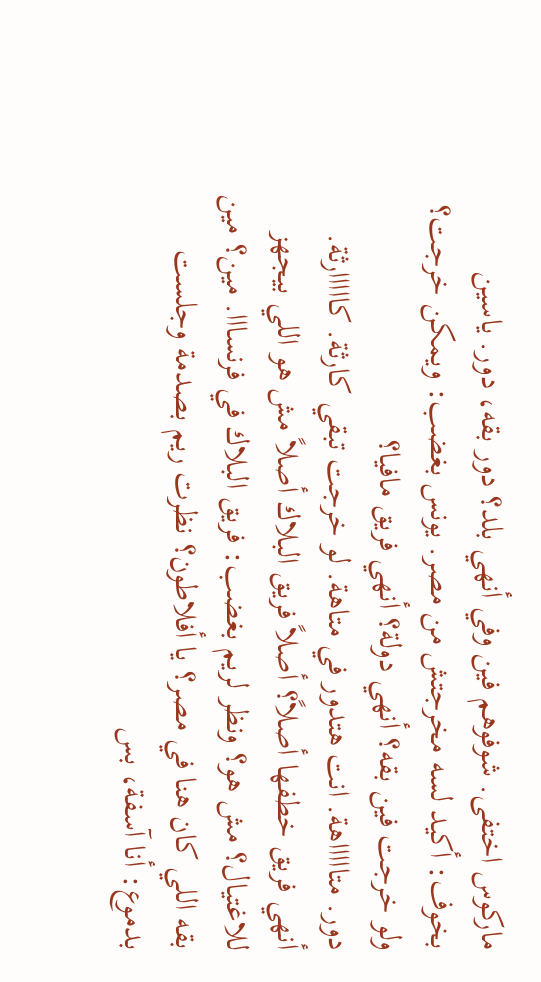ماركوس اختفى. شوفوهم فين وفي أنهي بلد؟ دور بقه، دور. ياسين بخوف: أكيد لسه مخرجتش من مصر. يونس بغضب: ويمكن خرجت؟ ولو خرجت فين بقه؟ أنهي دولة؟ أنهي فريق مافيا؟
دور. متاااااهة. انت هتدور في متاهة. لو خرجت تبقي كارثة. كااااارثة. أنهي فريق خطفها أصلاً؟ أصلاً فريق البلاك أصلاً مش هو اللي بيجهز للاغتيال؟ مش هو؟ ونظر لريم بغضب: فريق البلاك في فرنسااا. مين؟ مين بقه اللي كان هنا في مصر؟ يا أفلاطون؟ نظرت ريم بصدمة وجلست بدموع: أنا آسفة، بس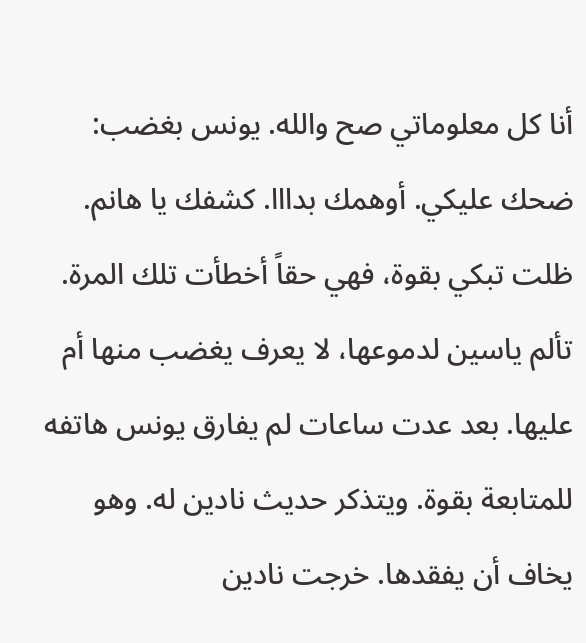أنا كل معلوماتي صح والله. يونس بغضب: ضحك عليكي. أوهمك بدااا. كشفك يا هانم. ظلت تبكي بقوة، فهي حقاً أخطأت تلك المرة.
تألم ياسين لدموعها، لا يعرف يغضب منها أم عليها. بعد عدت ساعات لم يفارق يونس هاتفه للمتابعة بقوة. ويتذكر حديث نادين له. وهو يخاف أن يفقدها. خرجت نادين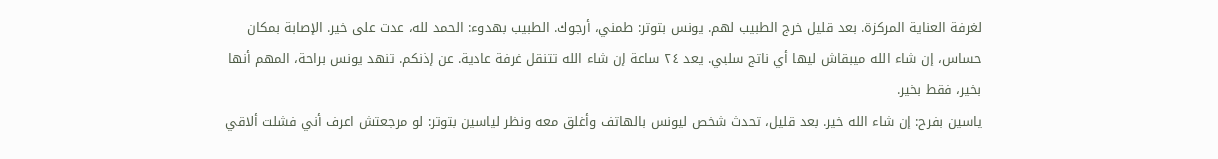لغرفة العناية المركزة. بعد قليل خرج الطبيب لهم. يونس بتوتر: طمني، أرجوك. الطبيب بهدوء: الحمد لله، عدت على خير. الإصابة بمكان حساس، إن شاء الله ميبقاش ليها أي ناتج سلبي. يعد ٢٤ ساعة إن شاء الله تتنقل غرفة عادية. عن إذنكم. تنهد يونس براحة، المهم أنها بخير، فقط بخير.
ياسين بفرح: إن شاء الله خير. بعد قليل، تحدث شخص ليونس بالهاتف وأغلق معه ونظر لياسين بتوتر: لو مرجعتش اعرف أني فشلت ألاقي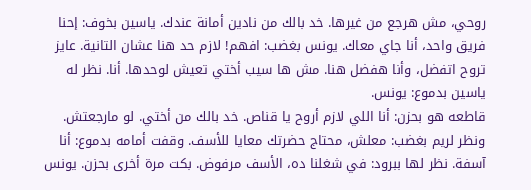روحي، مش هرجع من غيرها. خد بالك من نادين أمانة عندك. ياسين بخوف: إحنا فريق واحد، أنا جاي معاك. يونس بغضب: افهم! لازم حد هنا عشان التانية. عايز تروح اتفضل، وأنا هفضل هنا. مش ها سيب أختي تعيش لوحدها. أنا. نظر له ياسين بدموع: يونس.
قاطعه هو بحزن: أنا اللي لازم أروح يا قناص. خد بالك من أختي. لو مارجعتش. ونظر لريم بغضب: معلش، محتاج حضرتك معايا للأسف. وقفت أمامه بدموع: أنا آسفة. نظر لها ببرود: في شغلنا ده، الأسف مرفوض. بكت مرة أخرى بحزن. يونس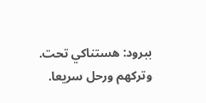ببرود: هستناكي تحت. وتركهم ورحل سريعا.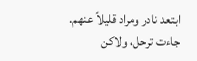ابتعد نادر ومراد قليلاً عنهم. جاءت ترحل، ولاكن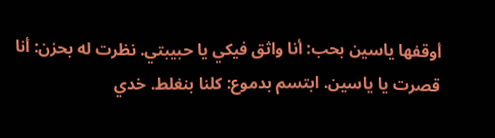أوقفها ياسين بحب: أنا واثق فيكي يا حبيبتي. نظرت له بحزن: أنا قصرت يا ياسين. ابتسم بدموع: كلنا بنغلط. خدي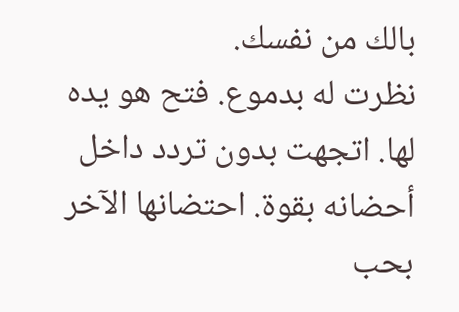بالك من نفسك.
نظرت له بدموع. فتح هو يده لها. اتجهت بدون تردد داخل أحضانه بقوة. احتضانها الآخر بحب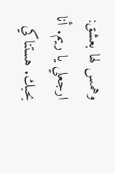وهمس لها بعشق: ارجعلي يا ريم. أنا بحبك. هستناكي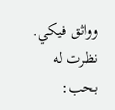وواثق فيكي. نظرت له بحب: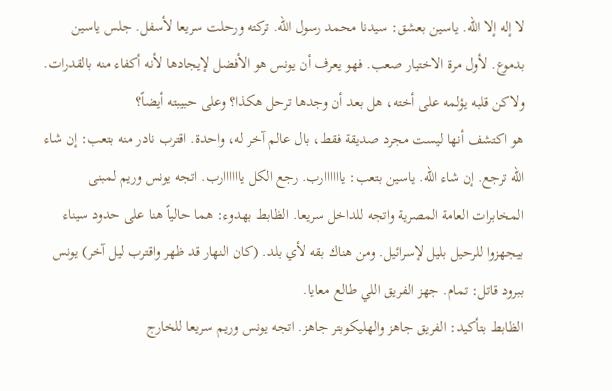لا إله إلا الله. ياسين بعشق: سيدنا محمد رسول الله. تركته ورحلت سريعا لأسفل. جلس ياسين بدموع. لأول مرة الاختيار صعب. فهو يعرف أن يونس هو الأفضل لإيجادها لأنه أكفاء منه بالقدرات. ولاكن قلبه يؤلمه على أخته، هل بعد أن وجدها ترحل هكذا؟ وعلى حبيبته أيضاً؟
هو اكتشف أنها ليست مجرد صديقة فقط، بال عالم آخر له، واحدة. اقترب نادر منه بتعب: إن شاء الله ترجع. إن شاء الله. ياسين بتعب: ياااااارب. رجع الكل ياااااارب. اتجه يونس وريم لمبنى المخابرات العامة المصرية واتجه للداخل سريعا. الظابط بهدوء: هما حالياً هنا على حدود سيناء بيجهزوا للرحيل بليل لإسرائيل. ومن هناك بقه لأي بلد. (كان النهار قد ظهر واقترب ليل آخر) يونس ببرود قاتل: تمام. جهز الفريق اللي طالع معايا.
الظابط بتأكيد: الفريق جاهز والهليكوبتر جاهز. اتجه يونس وريم سريعا للخارج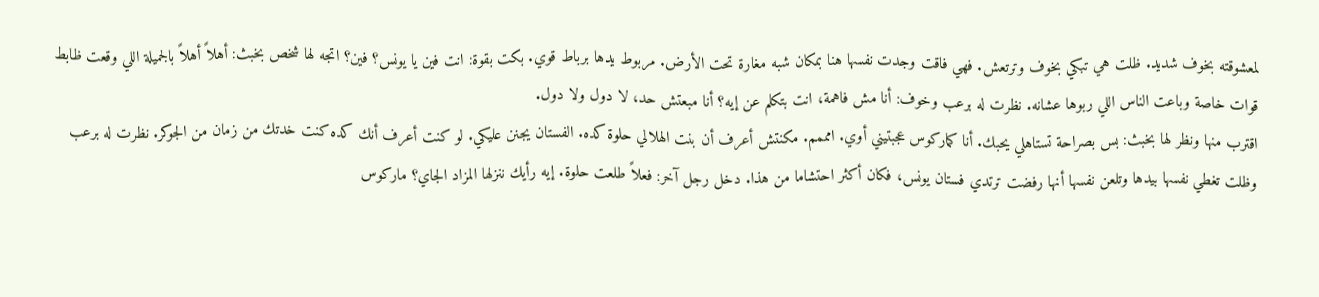لمعشوقته بخوف شديد. ظلت هي تبكي بخوف وترتعش. فهي فاقت وجدت نفسها هنا بمكان شبه مغارة تحت الأرض. مربوط يدها برباط قوي. بكت بقوة: انت فين يا يونس؟ فين؟ اتجه لها شخص بخبث: أهلاً أهلاً بالجميلة اللي وقعت ظابط قوات خاصة وباعت الناس اللي ربوها عشانه. نظرت له برعب وخوف: أنا مش فاهمة، انت بتكلم عن إيه؟ أنا مبعتش حد، لا دول ولا دول.
اقترب منها ونظر لها بخبث: بس بصراحة تستاهلي يحبك. أنا كماركوس عجبتيني أوي. امممم. مكنتش أعرف أن بنت الهلالي حلوة كده. الفستان يجنن عليكي. لو كنت أعرف أنك كده كنت خدتك من زمان من الجوكر. نظرت له برعب وظلت تغطي نفسها بيدها وتلعن نفسها أنها رفضت ترتدي فستان يونس، فكان أكثر احتشاما من هذا. دخل رجل آخر: فعلاً طلعت حلوة. إيه رأيك ننزلها المزاد الجاي؟ ماركوس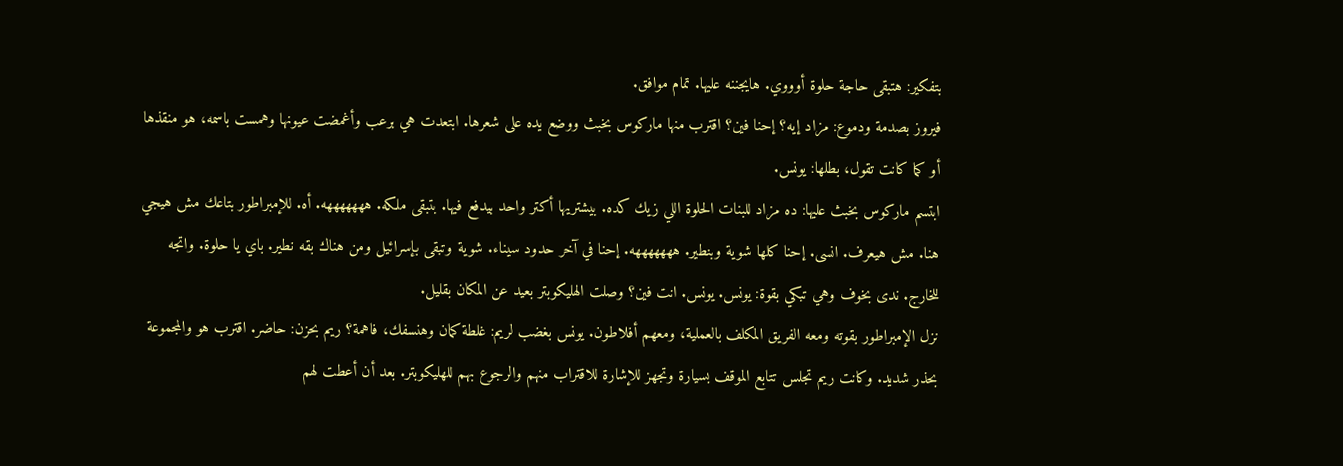بتفكير: هتبقى حاجة حلوة أوووي. هايجننه عليها. تمام موافق.
فيروز بصدمة ودموع: مزاد إيه؟ إحنا فين؟ اقترب منها ماركوس بخبث ووضع يده على شعرها. ابتعدت هي برعب وأغمضت عيونها وهمست باسمه، هو منقذها أو كما كانت تقول، بطلها: يونس.
ابتسم ماركوس بخبث عليها: ده مزاد للبنات الحلوة اللي زيك كده. بيشتريها أكتر واحد بيدفع فيها. بتبقى ملكه. هههههههه. أه. للإمبراطور بتاعك مش هيجي هنا. مش هيعرف. انسى. إحنا كلها شوية وبنطير. هههههههه. إحنا في آخر حدود سيناء. شوية وتبقى بإسرائيل ومن هناك بقه نطير. باي يا حلوة. واتجه للخارج. ندى بخوف وهي تبكي بقوة: يونس. يونس. انت فين؟ وصلت الهليكوبتر بعيد عن المكان بقليل.
نزل الإمبراطور بقوته ومعه الفريق المكلف بالعملية، ومعهم أفلاطون. يونس بغضب لريم: غلطة كمان وهنسفك، فاهمة؟ ريم بحزن: حاضر. اقترب هو والمجموعة بحذر شديد. وكانت ريم تجلس تتابع الموقف بسيارة وتجهز للإشارة للاقتراب منهم والرجوع بهم للهليكوبتر. بعد أن أعطت لهم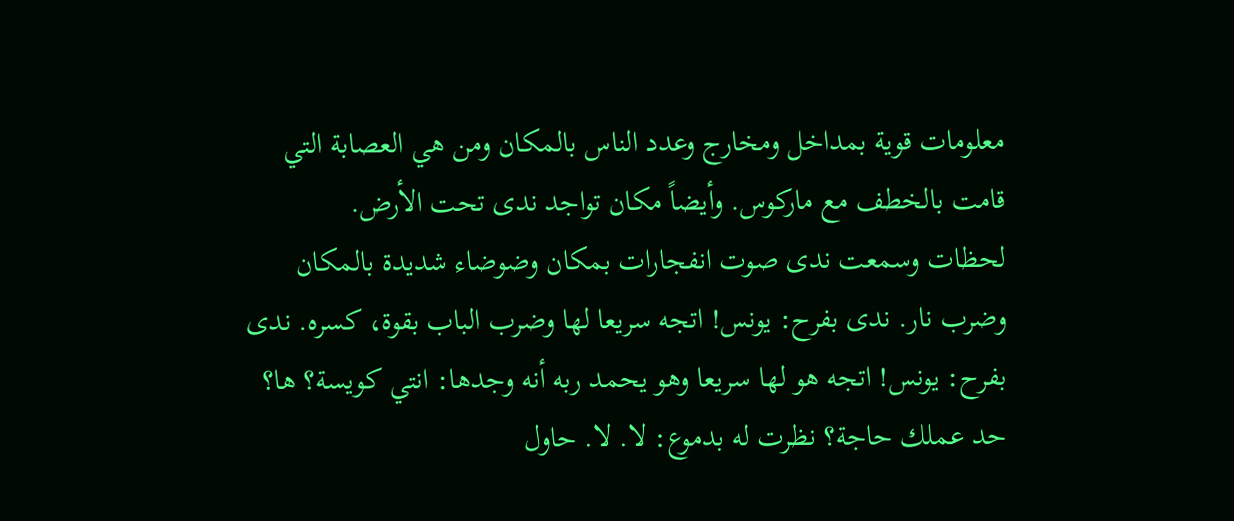معلومات قوية بمداخل ومخارج وعدد الناس بالمكان ومن هي العصابة التي قامت بالخطف مع ماركوس. وأيضاً مكان تواجد ندى تحت الأرض.
لحظات وسمعت ندى صوت انفجارات بمكان وضوضاء شديدة بالمكان وضرب نار. ندى بفرح: يونس! اتجه سريعا لها وضرب الباب بقوة، كسره. ندى بفرح: يونس! اتجه هو لها سريعا وهو يحمد ربه أنه وجدها: انتي كويسة؟ ها؟ حد عملك حاجة؟ نظرت له بدموع: لا. لا. حاول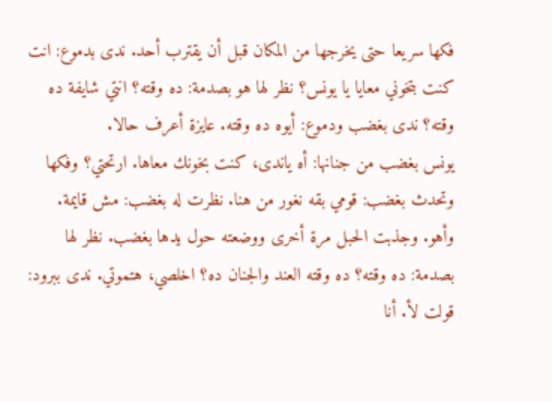فكها سريعا حتى يخرجها من المكان قبل أن يقترب أحد. ندى بدموع: انت كنت بتخوني معايا يا يونس؟ نظر لها هو بصدمة: ده وقته؟ انتي شايفة ده وقته؟ ندى بغضب ودموع: أيوه ده وقته. عايزة أعرف حالا.
يونس بغضب من جنانها: أه ياندى، كنت بخونك معاها. ارتحتي؟ وفكها وتحدث بغضب: قومي بقه نغور من هنا. نظرت له بغضب: مش قايمة. وأهو. وجذبت الحبل مرة أخرى ووضعته حول يدها بغضب. نظر لها بصدمة: ده وقته؟ ده وقته العند والجنان ده؟ اخلصي، هتموتي. ندى ببرود: قولت لأ. أنا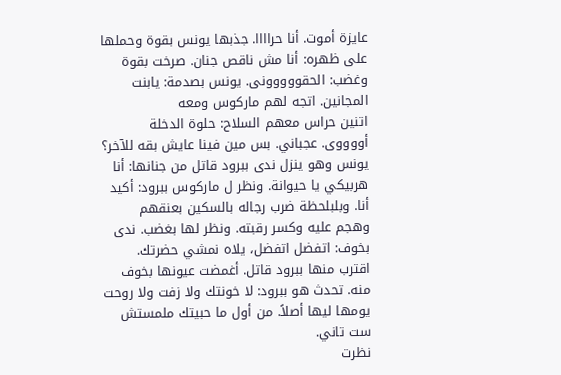عايزة أموت. أنا حراااا. جذبها يونس بقوة وحملها على ظهره: أنا مش ناقص جنان. صرخت بقوة وغضب: الحقووووونى. يونس بصدمة: يابنت المجانين. اتجه لهم ماركوس ومعه
اتنين حراس معهم السلاح: حلوة الدخلة أووووى. عجباني. بس مين فينا عايش بقه للآخر؟ يونس وهو ينزل ندى ببرود قاتل من جنانها: أنا هربيكي يا حيوانة. ونظر ل ماركوس ببرود: أكيد أنا. وبلبلحظة ضرب رجاله بالسكين بعنقهم وهجم عليه وكسر رقبته. ونظر لها بغضب. ندى بخوف: اتفضل اتفضل، يلاه نمشي حضرتك. اقترب منها ببرود قاتل. أغمضت عيونها بخوف منه. تحدث هو ببرود: لا خونتك ولا زفت ولا روحت يومها ليها أصلاً. من أول ما حبيتك ملمستش ست تاني.
نظرت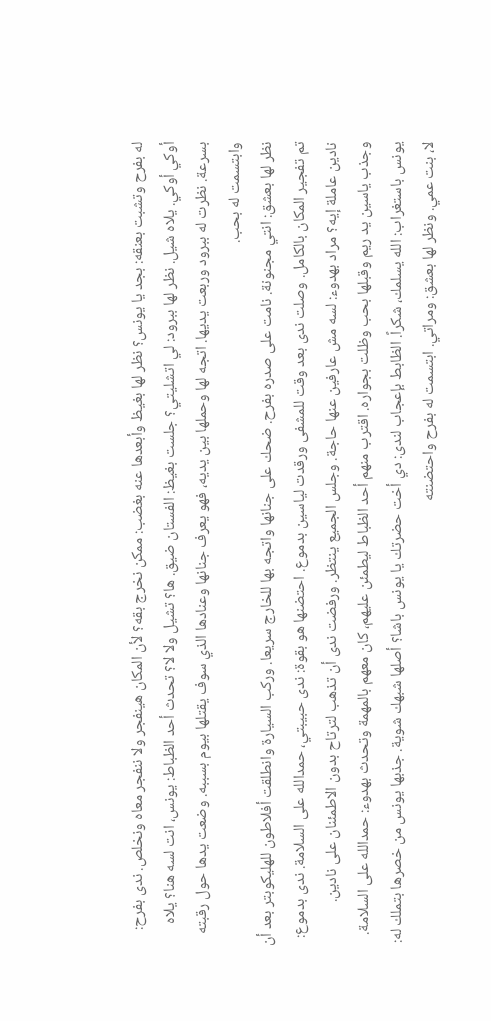له بفرح وتشبت بعنقه: بجد يا يونس؟ نظر لها بغيظ وأبعدها عنه بغضب: ممكن نخرج بقه؟ لأن المكان هينفجر ولا ننفجر معاه ونخلص. ندى بفرح: أوكي أوكي. يلاه شيل. نظر لها ببرود: لي اتشليتي؟ جلست بغيظ: الفستان ضيق. ها؟ تشيل ولا لا؟ تحدث أحد الظباط: يونس، انت لسه هنا؟ يلاه بسرعة. نظرت له ببرود وربعت يديها. اتجه لها وحملها بين يديه، فهو يعرف جنانها وعنادها الذي سوف يقتلها بيوم بسببه. وضعت يدها حول رقبته وابتسمت له بحب.
نظر لها بعشق: انتي مجنونة. نامت على صدره بفرح. ضحك على جنانها واتجه بها للخارج سريعا. وركب السيارة وانطلقت أفلاطون للهليكوبتر بعد أن تم تفجير المكان بالكامل. وصلت ندى بعد وقت للمشفى ورقدت لياسين بدموع. احتضنها هو بقوة: ندى حبيبتي، حمدالله على السلامة. ندى بدموع: نادين عاملة إيه؟ مراد بهدوء: لسه مش عارفين عنها حاجة. وجلس الجميع ينتظر. ورفضت ندى أن تذهب لترتاح بدون الاطمئنان على نادين.
وجذب ياسين يد ريم وقبلها بحب وظلت بجواره. اقترب منهم أحد الظباط ليطمئن عليهم، كان معهم بالمهمة وتحدث بهدوء: حمدالله على السلامة. يونس باستغراب: الله يسلمك، شكراً. الظابط بإعجاب لندى: دي أخت حضرتك يا يونس باشا؟ أصلها شبهك شوية. جذبها يونس من خصرها بتملك له: لا، بنت عمي. ونظر لها بعشق: ومراتي. ابتسمت له بفرح واحتضنته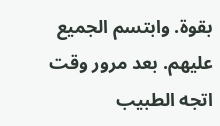بقوة. وابتسم الجميع عليهم. بعد مرور وقت اتجه الطبيب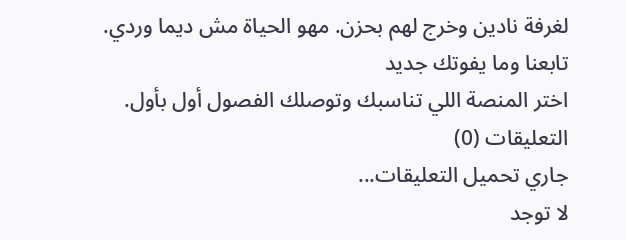لغرفة نادين وخرج لهم بحزن. مهو الحياة مش ديما وردي.
تابعنا وما يفوتك جديد
اختر المنصة اللي تناسبك وتوصلك الفصول أول بأول.
التعليقات (0)
جاري تحميل التعليقات...
لا توجد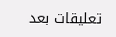تعليقات بعد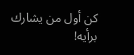كن أول من يشارك برأيه!